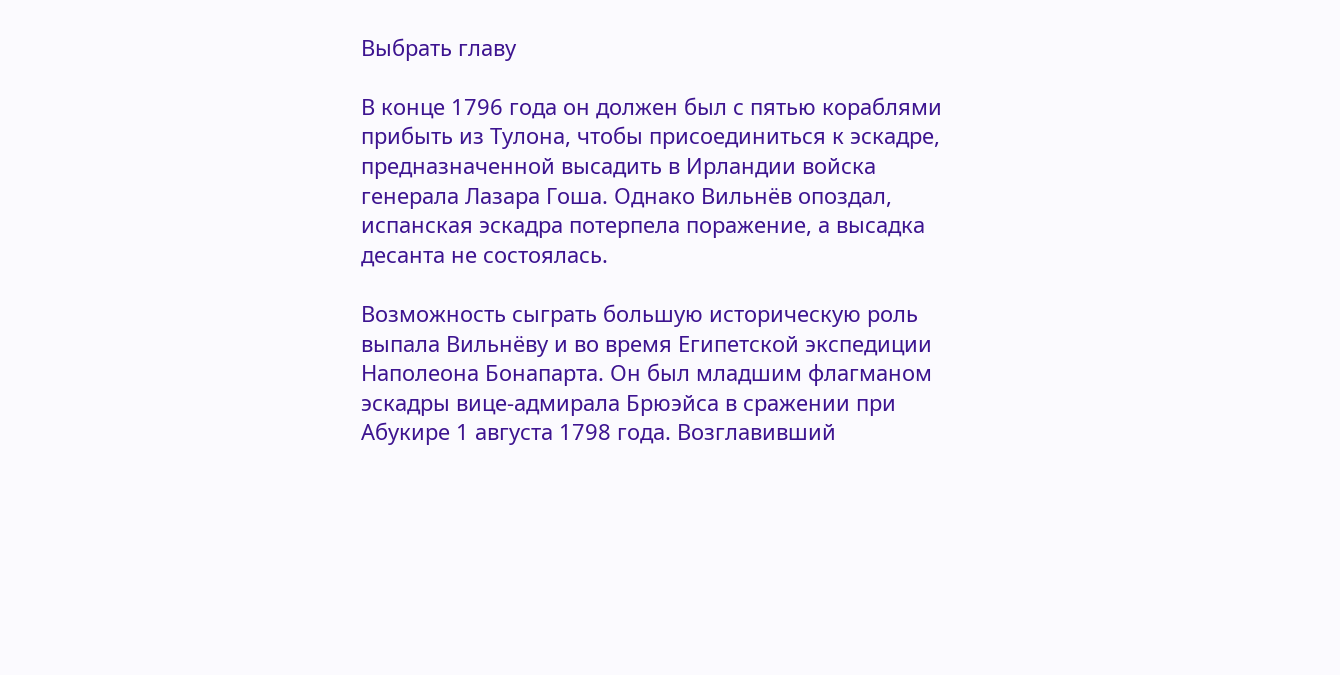Выбрать главу

В конце 1796 года он должен был с пятью кораблями прибыть из Тулона, чтобы присоединиться к эскадре, предназначенной высадить в Ирландии войска генерала Лазара Гоша. Однако Вильнёв опоздал, испанская эскадра потерпела поражение, а высадка десанта не состоялась.

Возможность сыграть большую историческую роль выпала Вильнёву и во время Египетской экспедиции Наполеона Бонапарта. Он был младшим флагманом эскадры вице-адмирала Брюэйса в сражении при Абукире 1 августа 1798 года. Возглавивший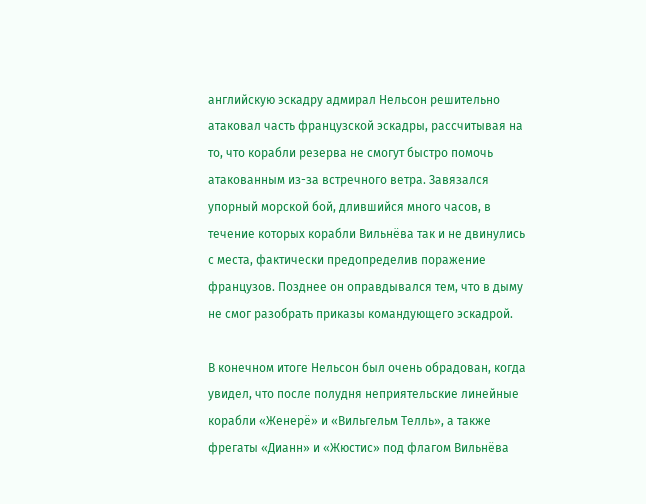английскую эскадру адмирал Нельсон решительно атаковал часть французской эскадры, рассчитывая на то, что корабли резерва не смогут быстро помочь атакованным из-за встречного ветра. Завязался упорный морской бой, длившийся много часов, в течение которых корабли Вильнёва так и не двинулись с места, фактически предопределив поражение французов. Позднее он оправдывался тем, что в дыму не смог разобрать приказы командующего эскадрой.

В конечном итоге Нельсон был очень обрадован, когда увидел, что после полудня неприятельские линейные корабли «Женерё» и «Вильгельм Телль», а также фрегаты «Дианн» и «Жюстис» под флагом Вильнёва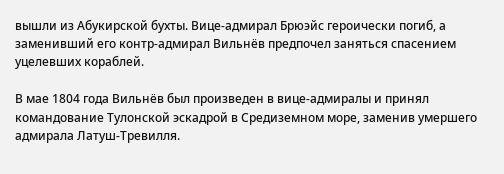вышли из Абукирской бухты. Вице-адмирал Брюэйс героически погиб, а заменивший его контр-адмирал Вильнёв предпочел заняться спасением уцелевших кораблей.

В мае 1804 года Вильнёв был произведен в вице-адмиралы и принял командование Тулонской эскадрой в Средиземном море, заменив умершего адмирала Латуш-Тревилля.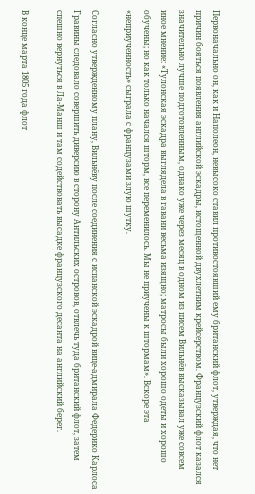Первоначально он, как и Наполеон, невысоко ставил противостоявший ему британский флот, утверждая, что нет причин бояться появления английской эскадры, истощенной двухлетним крейсерством. Французский флот казался значительно лучше подготовленным, однако уже через месяц в одном из писем Вильнёв высказывал уже совсем иное мнение: «Тулонская эскадра выглядела в гавани весьма изящно; матросы были хорошо одеты и хорошо обучены; но как только начался шторм, все переменилось. Мы не приучены к штормам». Вскоре эта «неприученность» сыграла с французами злую шутку.

Согласно утвержденному плану, Вильнёву после соединения с испанской эскадрой вице-адмирала Федерико Карлоса Гравины следовало совершить диверсию в сторону Антильских островов, отвлечь туда британский флот, затем спешно вернуться в Ла-Манш и там содействовать высадке французского десанта на английский берег.

В конце марта 1805 года флот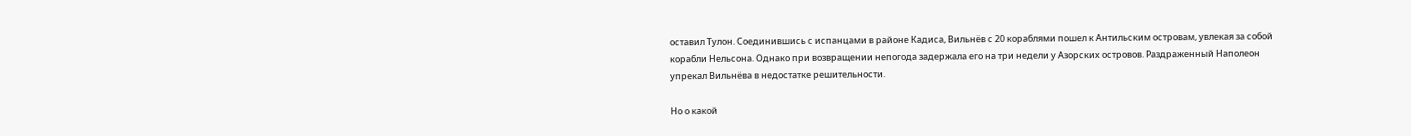оставил Тулон. Соединившись с испанцами в районе Кадиса, Вильнёв с 20 кораблями пошел к Антильским островам, увлекая за собой корабли Нельсона. Однако при возвращении непогода задержала его на три недели у Азорских островов. Раздраженный Наполеон упрекал Вильнёва в недостатке решительности.

Но о какой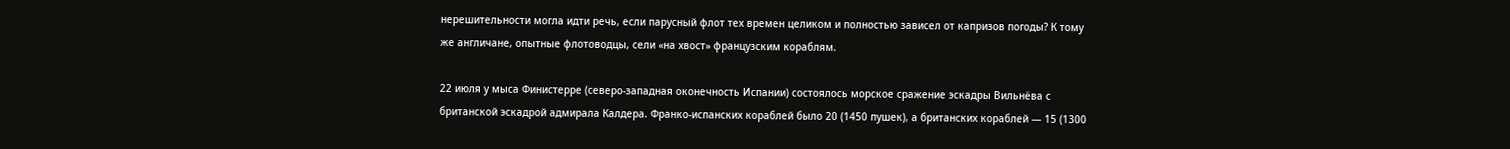нерешительности могла идти речь, если парусный флот тех времен целиком и полностью зависел от капризов погоды? К тому же англичане, опытные флотоводцы, сели «на хвост» французским кораблям.

22 июля у мыса Финистерре (северо-западная оконечность Испании) состоялось морское сражение эскадры Вильнёва с британской эскадрой адмирала Калдера. Франко-испанских кораблей было 20 (1450 пушек), а британских кораблей — 15 (1300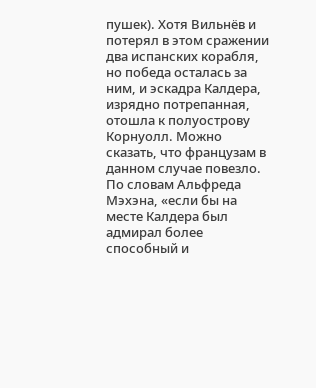пушек). Хотя Вильнёв и потерял в этом сражении два испанских корабля, но победа осталась за ним, и эскадра Калдера, изрядно потрепанная, отошла к полуострову Корнуолл. Можно сказать, что французам в данном случае повезло. По словам Альфреда Мэхэна, «если бы на месте Калдера был адмирал более способный и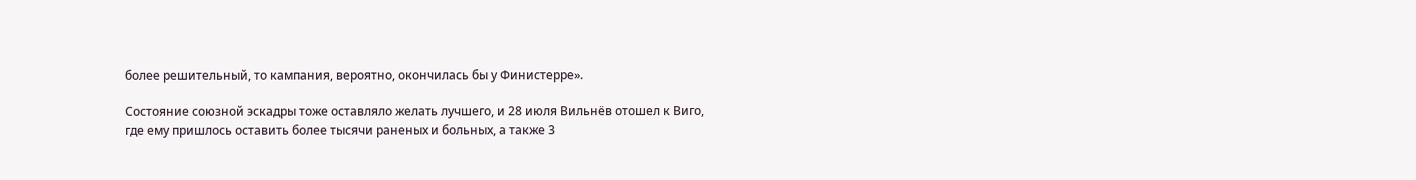более решительный, то кампания, вероятно, окончилась бы у Финистерре».

Состояние союзной эскадры тоже оставляло желать лучшего, и 28 июля Вильнёв отошел к Виго, где ему пришлось оставить более тысячи раненых и больных, а также 3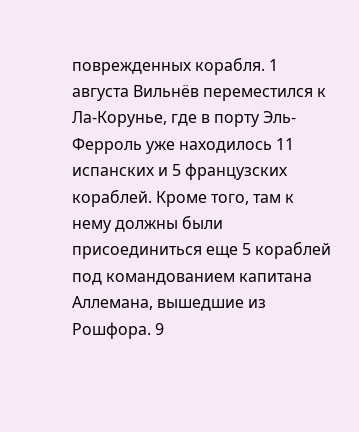поврежденных корабля. 1 августа Вильнёв переместился к Ла-Корунье, где в порту Эль-Ферроль уже находилось 11 испанских и 5 французских кораблей. Кроме того, там к нему должны были присоединиться еще 5 кораблей под командованием капитана Аллемана, вышедшие из Рошфора. 9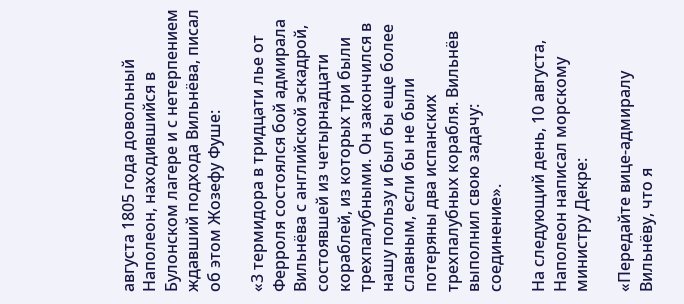августа 1805 года довольный Наполеон, находившийся в Булонском лагере и с нетерпением ждавший подхода Вильнёва, писал об этом Жозефу Фуше:

«3 термидора в тридцати лье от Ферроля состоялся бой адмирала Вильнёва с английской эскадрой, состоявшей из четырнадцати кораблей, из которых три были трехпалубными. Он закончился в нашу пользу и был бы еще более славным, если бы не были потеряны два испанских трехпалубных корабля. Вильнёв выполнил свою задачу: соединение».

На следующий день, 10 августа, Наполеон написал морскому министру Декре:

«Передайте вице-адмиралу Вильнёву, что я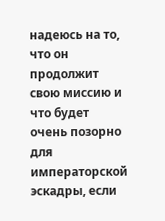надеюсь на то, что он продолжит свою миссию и что будет очень позорно для императорской эскадры, если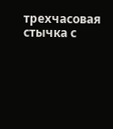трехчасовая стычка с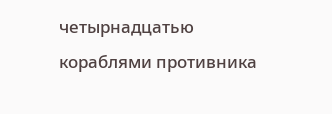четырнадцатью кораблями противника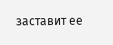заставит ее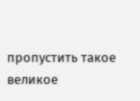пропустить такое великое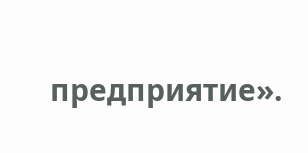предприятие».